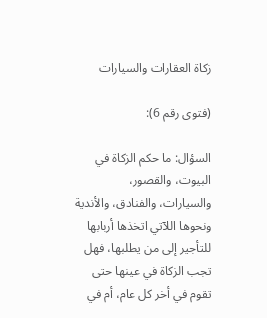زكاة العقارات والسيارات

(فتوى رقم 6):

السؤال: ما حكم الزكاة في البيوت، والقصور، والسيارات، والفنادق، والأندية ونحوها اللآتي اتخذها أربابها للتأجير إلى من يطلبها، فهل تجب الزكاة في عينها حتى تقوم في أخر كل عام، أم في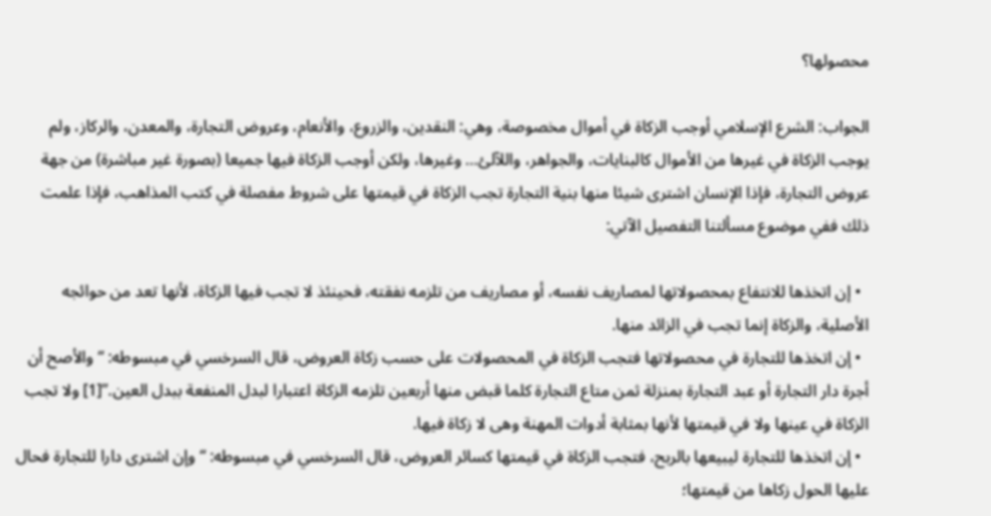محصولها؟

الجواب: الشرع الإسلامي أوجب الزكاة في أموال مخصوصة، وهي: النقدين، والزروع، والأنعام، وعروض التجارة، والمعدن، والركاز، ولم يوجب الزكاة في غيرها من الأموال كالبنايات، والجواهر، واللآلئ… وغيرها، ولكن أوجب الزكاة فيها جميعا (بصورة غير مباشرة) من جهة عروض التجارة، فإذا الإنسان اشترى شيئا منها بنية التجارة تجب الزكاة في قيمتها على شروط مفصلة في كتب المذاهب، فإذا علمت ذلك ففي موضوع مسألتنا التفصيل الآتي:

  • إن اتخذها للانتفاع بمحصولاتها لمصاريف نفسه، أو مصاريف من تلزمه نفقته، فحينئذ لا تجب فيها الزكاة، لأنها تعد من حوائجه الأصلية، والزكاة إنما تجب في الزائد منها.
  • إن اتخذها للتجارة في محصولاتها فتجب الزكاة في المحصولات على حسب زكاة العروض، قال السرخسي في مبسوطه: “والأصح أن أجرة دار التجارة أو عبد التجارة بمنزلة ثمن متاع التجارة كلما قبض منها أربعين تلزمه الزكاة اعتبارا لبدل المنفعة ببدل العين.”[1] ولا تجب الزكاة في عينها ولا في قيمتها لأنها بمثابة أدوات المهنة وهى لا زكاة فيها.
  • إن اتخذها للتجارة ليبيعها بالربح، فتجب الزكاة في قيمتها كسائر العروض، قال السرخسي في مبسوطه: “وإن اشترى دارا للتجارة فحال عليها الحول زكاها من قيمتها؛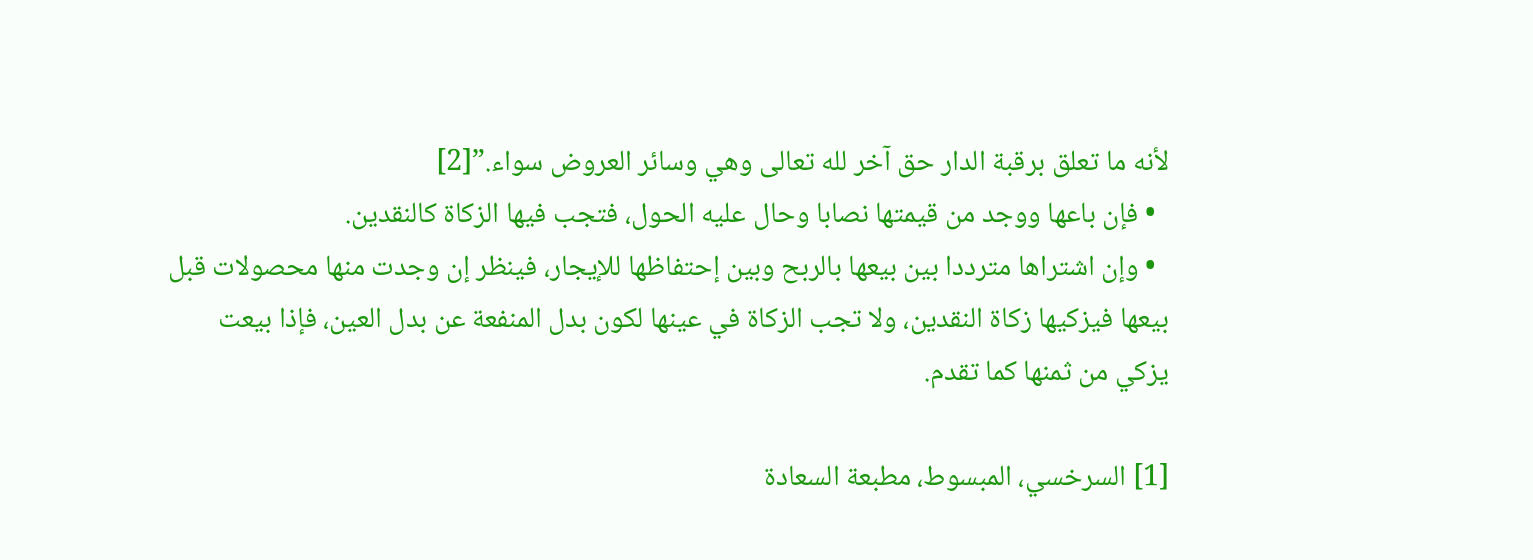لأنه ما تعلق برقبة الدار حق آخر لله تعالى وهي وسائر العروض سواء.”[2]
  • فإن باعها ووجد من قيمتها نصابا وحال عليه الحول، فتجب فيها الزكاة كالنقدين.
  • وإن اشتراها مترددا بين بيعها بالربح وبين إحتفاظها للإيجار، فينظر إن وجدت منها محصولات قبل بيعها فيزكيها زكاة النقدين، ولا تجب الزكاة في عينها لكون بدل المنفعة عن بدل العين، فإذا بيعت يزكي من ثمنها كما تقدم.

[1] السرخسي، المبسوط، مطبعة السعادة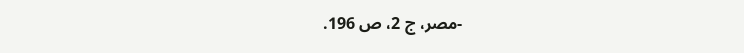-مصر، ج 2، ص 196.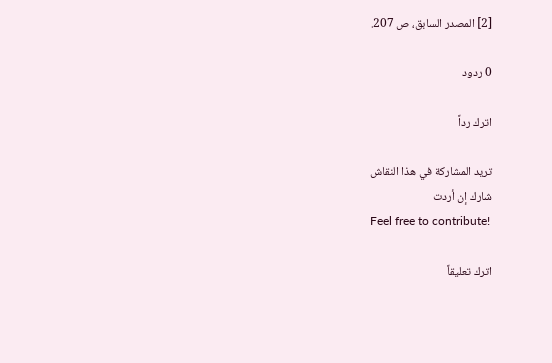[2] المصدر السابق، ص 207.

0 ردود

اترك رداً

تريد المشاركة في هذا النقاش
شارك إن أردت
Feel free to contribute!

اترك تعليقاً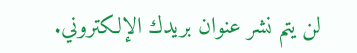لن يتم نشر عنوان بريدك الإلكتروني.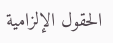الحقول الإلزامية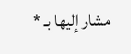مشار إليها بـ *